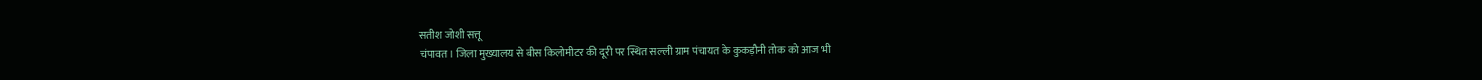सतीश जोशी सत्तू
चंपावत। जिला मुख्यालय से बीस किलोमीटर की दूरी पर स्थित सल्ली ग्राम पंचायत के कुकड़ौनी तोक को आज भी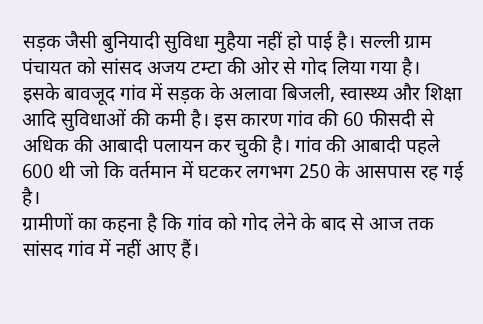सड़क जैसी बुनियादी सुविधा मुहैया नहीं हो पाई है। सल्ली ग्राम पंचायत को सांसद अजय टम्टा की ओर से गोद लिया गया है।
इसके बावजूद गांव में सड़क के अलावा बिजली, स्वास्थ्य और शिक्षा आदि सुविधाओं की कमी है। इस कारण गांव की 60 फीसदी से अधिक की आबादी पलायन कर चुकी है। गांव की आबादी पहले 600 थी जो कि वर्तमान में घटकर लगभग 250 के आसपास रह गई है।
ग्रामीणों का कहना है कि गांव को गोद लेने के बाद से आज तक सांसद गांव में नहीं आए हैं।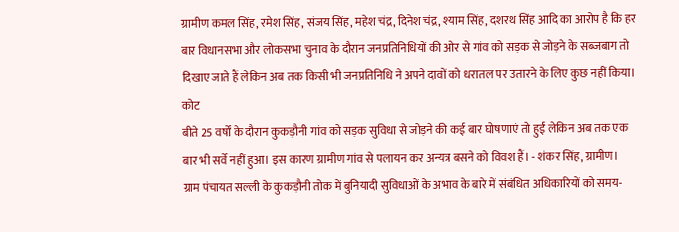ग्रामीण कमल सिंह, रमेश सिंह, संजय सिंह, महेश चंद्र, दिनेश चंद्र, श्याम सिंह, दशरथ सिंह आदि का आरोप है कि हर बार विधानसभा और लोकसभा चुनाव के दौरान जनप्रतिनिधियों की ओर से गांव को सड़क से जोड़ने के सब्जबाग तो दिखाए जाते हैं लेकिन अब तक किसी भी जनप्रतिनिधि ने अपने दावों को धरातल पर उतारने के लिए कुछ नहीं किया।
कोट
बीते 25 वर्षों के दौरान कुकड़ौनी गांव को सड़क सुविधा से जोड़ने की कई बार घोषणाएं तो हुईं लेकिन अब तक एक बार भी सर्वे नहीं हुआ। इस कारण ग्रामीण गांव से पलायन कर अन्यत्र बसने को विवश हैं। - शंकर सिंह, ग्रामीण।
ग्राम पंचायत सल्ली के कुकड़ौनी तोक में बुनियादी सुविधाओं के अभाव के बारे में संबंधित अधिकारियों को समय-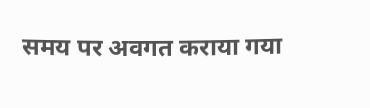समय पर अवगत कराया गया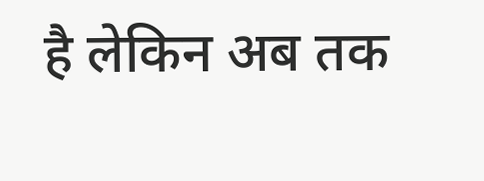है लेकिन अब तक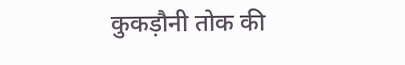कुकड़ौनी तोक की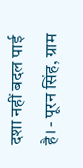दशा नहीं बदल पाई है। - पूरन सिंह, ग्राम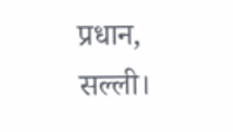प्रधान, सल्ली।